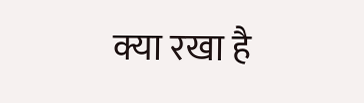क्या रखा है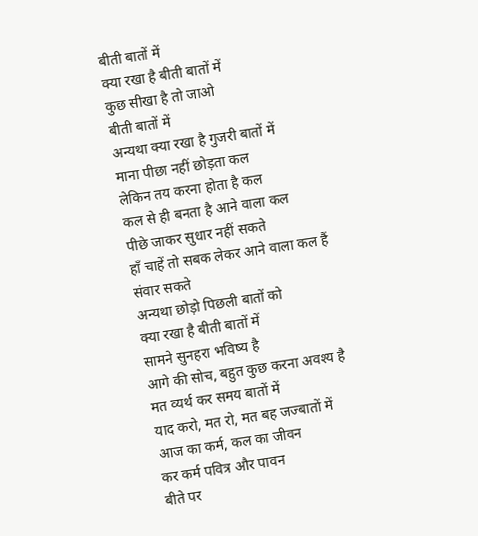बीती बातों में
क्या रखा है बीती बातों में
कुछ सीखा है तो जाओ
बीती बातों में
अन्यथा क्या रखा है गुजरी बातों में
माना पीछा नहीं छोड़ता कल
लेकिन तय करना होता है कल
कल से ही बनता है आने वाला कल
पीछे जाकर सुधार नहीं सकते
हाँ चाहें तो सबक लेकर आने वाला कल हैं
संवार सकते
अन्यथा छोड़ो पिछली बातों को
क्या रखा है बीती बातों में
सामने सुनहरा भविष्य है
आगे की सोच, बहुत कुछ करना अवश्य है
मत व्यर्थ कर समय बातों में
याद करो, मत रो, मत बह जज्बातों में
आज का कर्म, कल का जीवन
कर कर्म पवित्र और पावन
बीते पर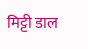मिट्टी डाल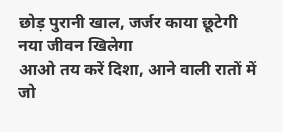छोड़ पुरानी खाल, जर्जर काया छूटेगी
नया जीवन खिलेगा
आओ तय करें दिशा, आने वाली रातों में
जो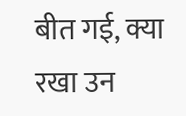बीत गई, क्या रखा उन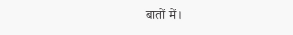बातों में।